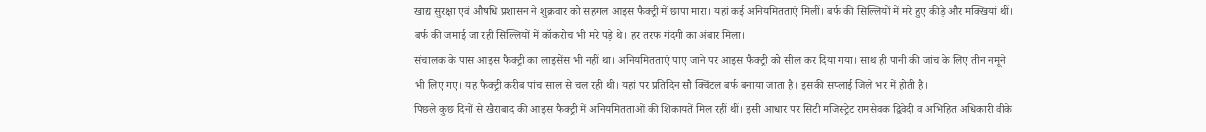खाद्य सुरक्षा एवं औषधि प्रशासन ने शुक्रवार को सहगल आइस फैक्ट्री में छापा मारा। यहां कई अनियमितताएं मिलीं। बर्फ की सिल्लियों में मरे हुए कीड़े और मक्खियां थीं। बर्फ की जमाई जा रही सिल्लियों में कॉकरोच भी मरे पड़े थे। हर तरफ गंदगी का अंबार मिला।
संचालक के पास आइस फैक्ट्री का लाइसेंस भी नहीं था। अनियमितताएं पाए जाने पर आइस फैक्ट्री को सील कर दिया गया। साथ ही पानी की जांच के लिए तीन नमूने भी लिए गए। यह फैक्ट्री करीब पांच साल से चल रही थी। यहां पर प्रतिदिन सौ क्विंटल बर्फ बनाया जाता है। इसकी सप्लाई जिले भर में होती है।
पिछले कुछ दिनों से खैराबाद की आइस फैक्ट्री में अनियमितताओं की शिकायतें मिल रहीं थीं। इसी आधार पर सिटी मजिस्ट्रेट रामसेवक द्विवेदी व अभिहित अधिकारी वीके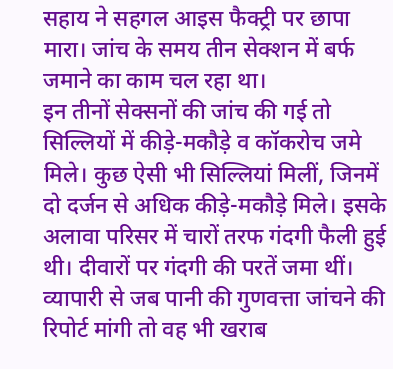सहाय ने सहगल आइस फैक्ट्री पर छापा मारा। जांच के समय तीन सेक्शन में बर्फ जमाने का काम चल रहा था।
इन तीनों सेक्सनों की जांच की गई तो सिल्लियों में कीड़े-मकौड़े व कॉकरोच जमे मिले। कुछ ऐसी भी सिल्लियां मिलीं, जिनमें दो दर्जन से अधिक कीड़े-मकौड़े मिले। इसके अलावा परिसर में चारों तरफ गंदगी फैली हुई थी। दीवारों पर गंदगी की परतें जमा थीं। व्यापारी से जब पानी की गुणवत्ता जांचने की रिपोर्ट मांगी तो वह भी खराब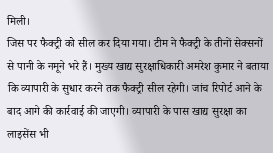मिली।
जिस पर फैक्ट्री को सील कर दिया गया। टीम ने फैक्ट्री के तीनों सेक्सनों से पानी के नमूने भरे हैं। मुख्य खाद्य सुरक्षाधिकारी अमरेश कुमार ने बताया कि व्यापारी के सुधार करने तक फैक्ट्री सील रहेगी। जांच रिपोर्ट आने के बाद आगे की कार्रवाई की जाएगी। व्यापारी के पास खाद्य सुरक्षा का लाइसेंस भी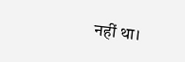नहीं था।